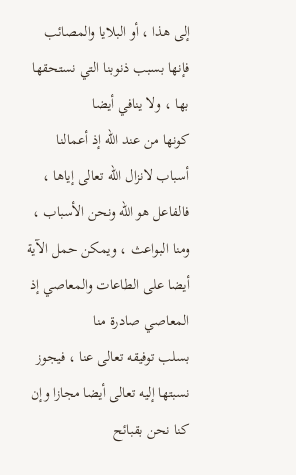إلى هذا ، أو البلايا والمصائب فإنها بسبب ذنوبنا التي نستحقها بها ، ولا ينافي أيضا
كونها من عند الله إذ أعمالنا أسباب لانزال الله تعالى إياها ، فالفاعل هو الله ونحن الأسباب ،
ومنا البواعث ، ويمكن حمل الآية أيضا على الطاعات والمعاصي إذ المعاصي صادرة منا
بسلب توفيقه تعالى عنا ، فيجوز نسبتها إليه تعالى أيضا مجازا وإن كنا نحن بقبائح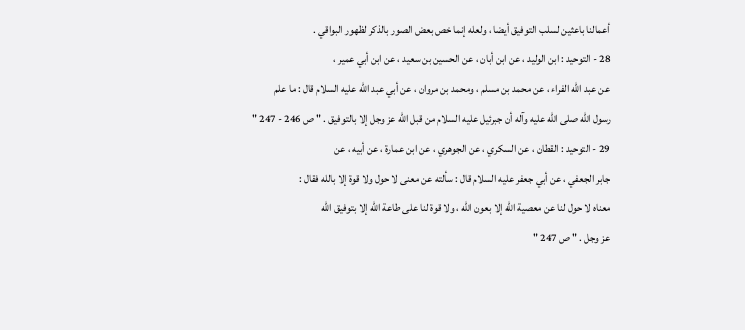أعمالنا باعثين لسلب التوفيق أيضا ، ولعله إنما خص بعض الصور بالذكر لظهور البواقي .
28 - التوحيد : ابن الوليد ، عن ابن أبان ، عن الحسين بن سعيد ، عن ابن أبي عمير ،
عن عبد الله الفراء ، عن محمد بن مسلم ، ومحمد بن مروان ، عن أبي عبد الله عليه السلام قال : ما علم
رسول الله صلى الله عليه وآله أن جبرئيل عليه السلام من قبل الله عز وجل إلا بالتوفيق . " ص 246 - 247 "
29 - التوحيد : القطان ، عن السكري ، عن الجوهري ، عن ابن عمارة ، عن أبيه ، عن
جابر الجعفي ، عن أبي جعفر عليه السلام قال : سألته عن معنى لا حول ولا قوة إلا بالله فقال :
معناه لا حول لنا عن معصية الله إلا بعون الله ، ولا قوة لنا على طاعة الله إلا بتوفيق الله
عز وجل . " ص 247 "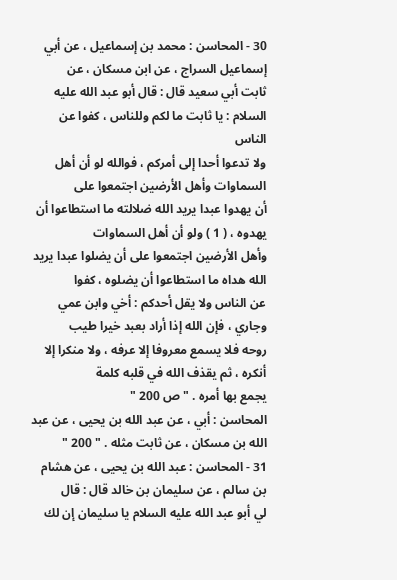30 - المحاسن : محمد بن إسماعيل ، عن أبي إسماعيل السراج ، عن ابن مسكان ، عن
ثابت أبي سعيد قال : قال أبو عبد الله عليه السلام : يا ثابت ما لكم وللناس ، كفوا عن الناس
ولا تدعوا أحدا إلى أمركم ، فوالله لو أن أهل السماوات وأهل الأرضين اجتمعوا على
أن يهدوا عبدا يريد الله ضلالته ما استطاعوا أن يهدوه ، ( 1 ) ولو أن أهل السماوات
وأهل الأرضين اجتمعوا على أن يضلوا عبدا يريد الله هداه ما استطاعوا أن يضلوه ، كفوا
عن الناس ولا يقل أحدكم : أخي وابن عمي وجاري ، فإن الله إذا أراد بعبد خيرا طيب
روحه فلا يسمع معروفا إلا عرفه ، ولا منكرا إلا أنكره ، ثم يقذف الله في قلبه كلمة
يجمع بها أمره . " ص 200 "
المحاسن : أبي ، عن عبد الله بن يحيى ، عن عبد الله بن مسكان ، عن ثابت مثله . " 200 "
31 - المحاسن : عبد الله بن يحيى ، عن هشام بن سالم ، عن سليمان بن خالد قال : قال
لي أبو عبد الله عليه السلام يا سليمان إن لك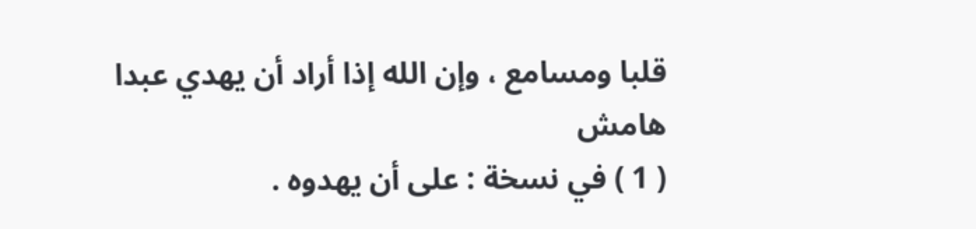قلبا ومسامع ، وإن الله إذا أراد أن يهدي عبدا
هامش
( 1 ) في نسخة : على أن يهدوه .